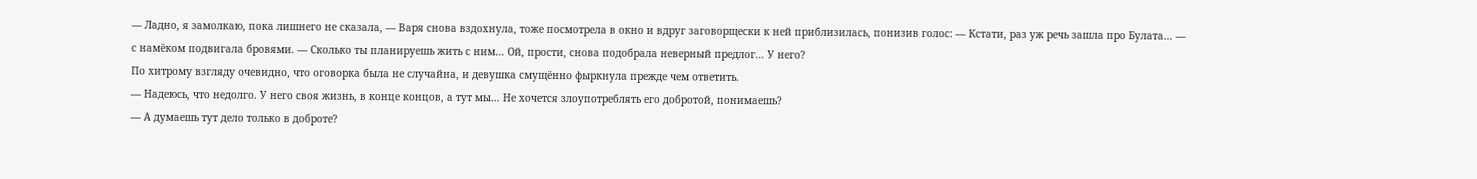— Ладно, я замолкаю, пока лишнего не сказала, — Варя снова вздохнула, тоже посмотрела в окно и вдруг заговорщески к ней приблизилась, понизив голос: — Кстати, раз уж речь зашла про Булата… — с намёком подвигала бровями. — Сколько ты планируешь жить с ним… Ой, прости, снова подобрала неверный предлог… У него?
По хитрому взгляду очевидно, что оговорка была не случайна, и девушка смущённо фыркнула прежде чем ответить.
— Надеюсь, что недолго. У него своя жизнь, в конце концов, а тут мы… Не хочется злоупотреблять его добротой, понимаешь?
— А думаешь тут дело только в доброте?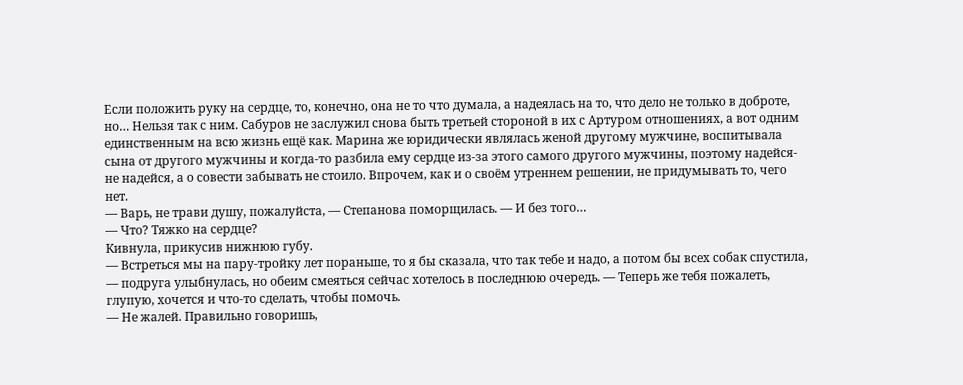Если положить руку на сердце, то, конечно, она не то что думала, а надеялась на то, что дело не только в доброте, но… Нельзя так с ним. Сабуров не заслужил снова быть третьей стороной в их с Артуром отношениях, а вот одним единственным на всю жизнь ещё как. Марина же юридически являлась женой другому мужчине, воспитывала сына от другого мужчины и когда-то разбила ему сердце из-за этого самого другого мужчины, поэтому надейся-не надейся, а о совести забывать не стоило. Впрочем, как и о своём утреннем решении, не придумывать то, чего нет.
— Варь, не трави душу, пожалуйста, — Степанова поморщилась. — И без того…
— Что? Тяжко на сердце?
Кивнула, прикусив нижнюю губу.
— Встреться мы на пару-тройку лет пораньше, то я бы сказала, что так тебе и надо, а потом бы всех собак спустила, — подруга улыбнулась, но обеим смеяться сейчас хотелось в последнюю очередь. — Теперь же тебя пожалеть, глупую, хочется и что-то сделать, чтобы помочь.
— Не жалей. Правильно говоришь,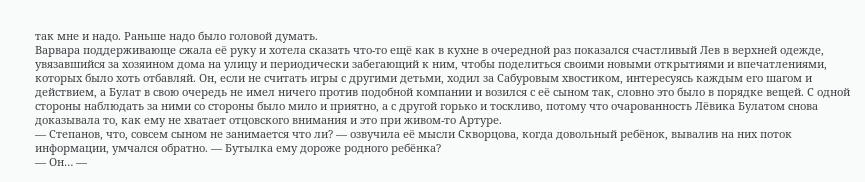так мне и надо. Раньше надо было головой думать.
Варвара поддерживающе сжала её руку и хотела сказать что-то ещё как в кухне в очередной раз показался счастливый Лев в верхней одежде, увязавшийся за хозяином дома на улицу и периодически забегающий к ним, чтобы поделиться своими новыми открытиями и впечатлениями, которых было хоть отбавляй. Он, если не считать игры с другими детьми, ходил за Сабуровым хвостиком, интересуясь каждым его шагом и действием, а Булат в свою очередь не имел ничего против подобной компании и возился с её сыном так, словно это было в порядке вещей. С одной стороны наблюдать за ними со стороны было мило и приятно, а с другой горько и тоскливо, потому что очарованность Лёвика Булатом снова доказывала то, как ему не хватает отцовского внимания и это при живом-то Артуре.
— Степанов, что, совсем сыном не занимается что ли? — озвучила её мысли Скворцова, когда довольный ребёнок, вывалив на них поток информации, умчался обратно. — Бутылка ему дороже родного ребёнка?
— Он… —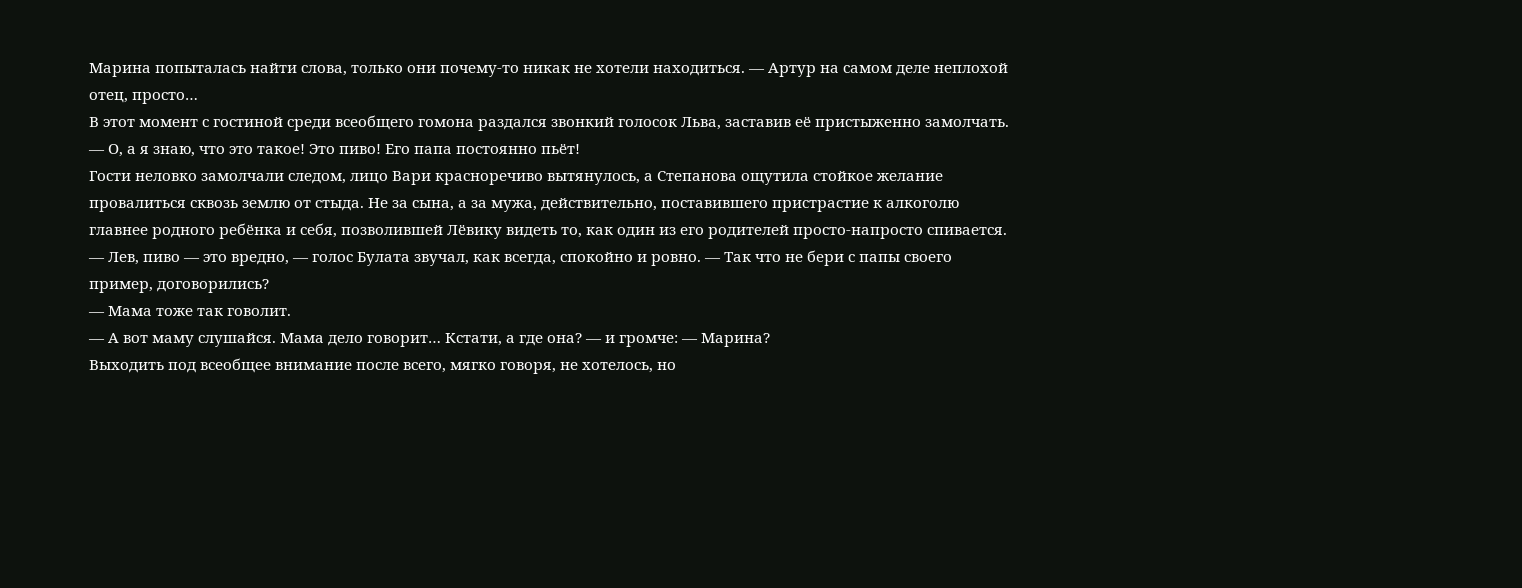Марина попыталась найти слова, только они почему-то никак не хотели находиться. — Артур на самом деле неплохой отец, просто…
В этот момент с гостиной среди всеобщего гомона раздался звонкий голосок Льва, заставив её пристыженно замолчать.
— О, а я знаю, что это такое! Это пиво! Его папа постоянно пьёт!
Гости неловко замолчали следом, лицо Вари красноречиво вытянулось, а Степанова ощутила стойкое желание провалиться сквозь землю от стыда. Не за сына, а за мужа, действительно, поставившего пристрастие к алкоголю главнее родного ребёнка и себя, позволившей Лёвику видеть то, как один из его родителей просто-напросто спивается.
— Лев, пиво — это вредно, — голос Булата звучал, как всегда, спокойно и ровно. — Так что не бери с папы своего пример, договорились?
— Мама тоже так говолит.
— А вот маму слушайся. Мама дело говорит… Кстати, а где она? — и громче: — Марина?
Выходить под всеобщее внимание после всего, мягко говоря, не хотелось, но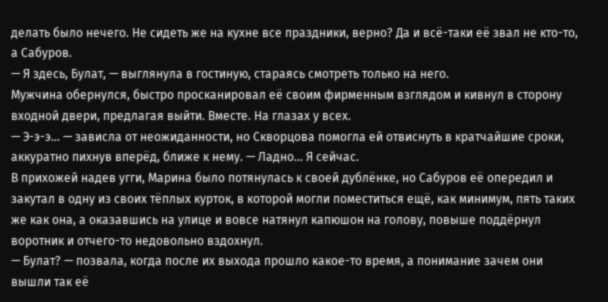делать было нечего. Не сидеть же на кухне все праздники, верно? Да и всё-таки её звал не кто-то, а Сабуров.
— Я здесь, Булат, — выглянула в гостиную, стараясь смотреть только на него.
Мужчина обернулся, быстро просканировал её своим фирменным взглядом и кивнул в сторону входной двери, предлагая выйти. Вместе. На глазах у всех.
— Э-э-э… — зависла от неожиданности, но Скворцова помогла ей отвиснуть в кратчайшие сроки, аккуратно пихнув вперёд, ближе к нему. — Ладно… Я сейчас.
В прихожей надев угги, Марина было потянулась к своей дублёнке, но Сабуров её опередил и закутал в одну из своих тёплых курток, в которой могли поместиться ещё, как минимум, пять таких же как она, а оказавшись на улице и вовсе натянул капюшон на голову, повыше поддёрнул воротник и отчего-то недовольно вздохнул.
— Булат? — позвала, когда после их выхода прошло какое-то время, а понимание зачем они вышли так её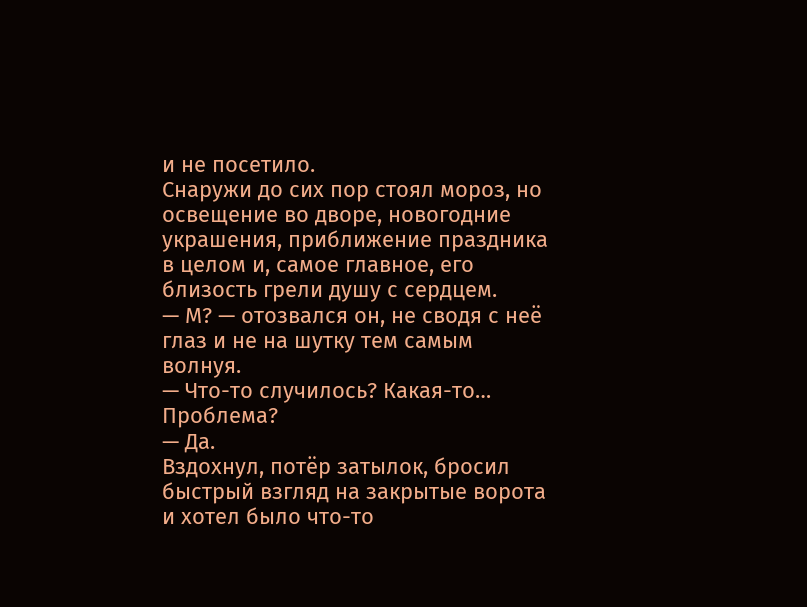и не посетило.
Снаружи до сих пор стоял мороз, но освещение во дворе, новогодние украшения, приближение праздника в целом и, самое главное, его близость грели душу с сердцем.
— М? — отозвался он, не сводя с неё глаз и не на шутку тем самым волнуя.
— Что-то случилось? Какая-то… Проблема?
— Да.
Вздохнул, потёр затылок, бросил быстрый взгляд на закрытые ворота и хотел было что-то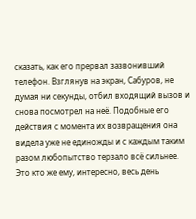сказать, как его прервал зазвонивший телефон. Взглянув на экран, Сабуров, не думая ни секунды, отбил входящий вызов и снова посмотрел на неё. Подобные его действия с момента их возвращения она видела уже не единожды и с каждым таким разом любопытство терзало всё сильнее. Это кто же ему, интересно, весь день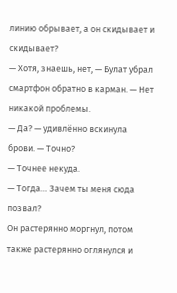линию обрывает, а он скидывает и скидывает?
— Хотя, знаешь, нет, — Булат убрал смартфон обратно в карман. — Нет никакой проблемы.
— Да? — удивлённо вскинула брови. — Точно?
— Точнее некуда.
— Тогда… Зачем ты меня сюда позвал?
Он растерянно моргнул, потом также растерянно оглянулся и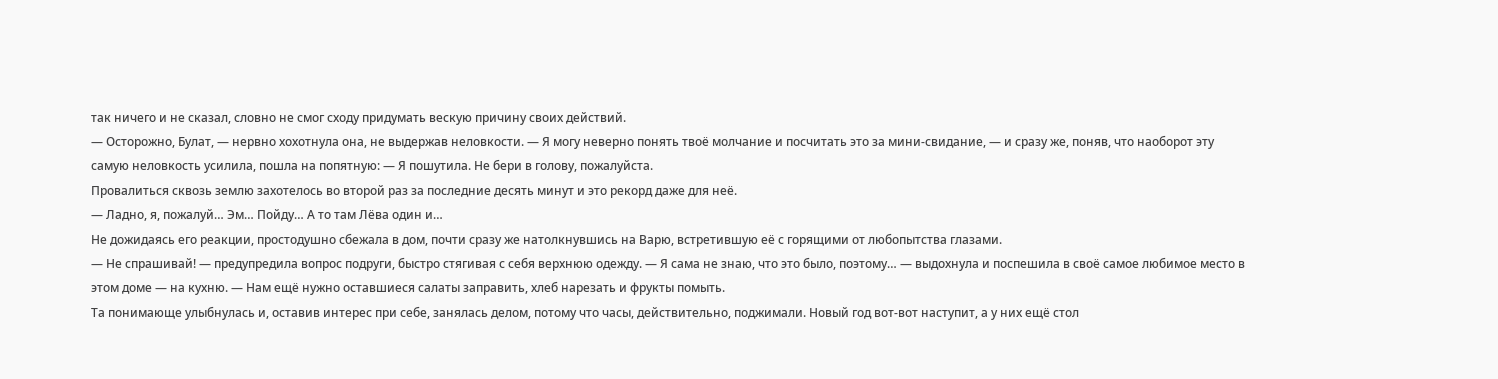так ничего и не сказал, словно не смог сходу придумать вескую причину своих действий.
— Осторожно, Булат, — нервно хохотнула она, не выдержав неловкости. — Я могу неверно понять твоё молчание и посчитать это за мини-свидание, — и сразу же, поняв, что наоборот эту самую неловкость усилила, пошла на попятную: — Я пошутила. Не бери в голову, пожалуйста.
Провалиться сквозь землю захотелось во второй раз за последние десять минут и это рекорд даже для неё.
— Ладно, я, пожалуй… Эм… Пойду… А то там Лёва один и…
Не дожидаясь его реакции, простодушно сбежала в дом, почти сразу же натолкнувшись на Варю, встретившую её с горящими от любопытства глазами.
— Не спрашивай! — предупредила вопрос подруги, быстро стягивая с себя верхнюю одежду. — Я сама не знаю, что это было, поэтому… — выдохнула и поспешила в своё самое любимое место в этом доме — на кухню. — Нам ещё нужно оставшиеся салаты заправить, хлеб нарезать и фрукты помыть.
Та понимающе улыбнулась и, оставив интерес при себе, занялась делом, потому что часы, действительно, поджимали. Новый год вот-вот наступит, а у них ещё стол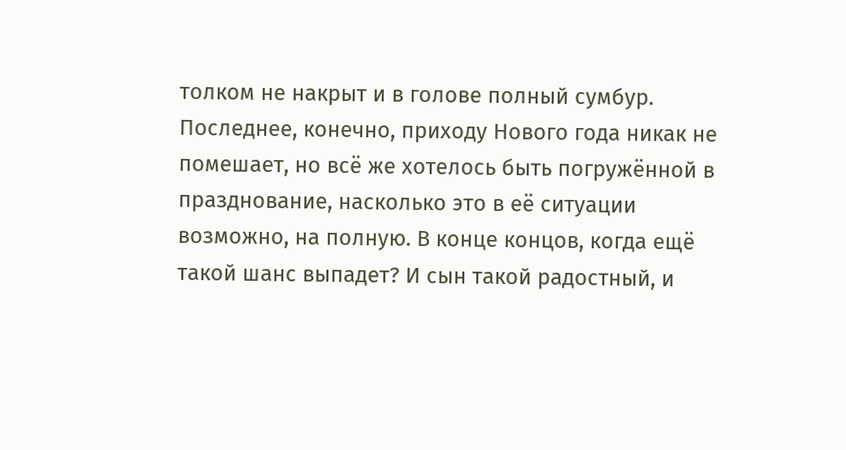толком не накрыт и в голове полный сумбур. Последнее, конечно, приходу Нового года никак не помешает, но всё же хотелось быть погружённой в празднование, насколько это в её ситуации возможно, на полную. В конце концов, когда ещё такой шанс выпадет? И сын такой радостный, и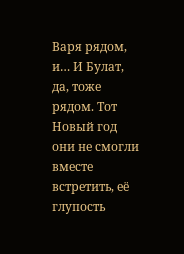Варя рядом, и… И Булат, да, тоже рядом. Тот Новый год они не смогли вместе встретить, её глупость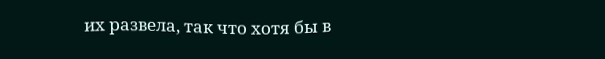их развела, так что хотя бы в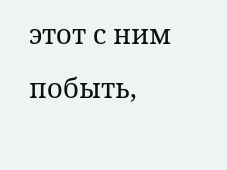этот с ним побыть,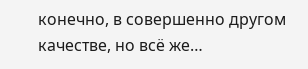конечно, в совершенно другом качестве, но всё же…